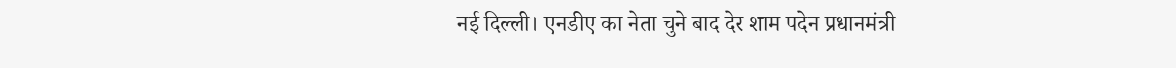नई दिल्ली। एनडीए का नेता चुने बाद देर शाम पदेन प्रधानमंत्री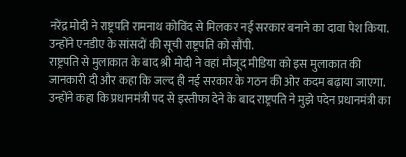नरेंद्र मोदी ने राष्ट्रपति रामनाथ कोविंद से मिलकर नई सरकार बनाने का दावा पेश किया. उन्होंने एनडीए के सांसदों की सूची राष्ट्रपति को सौंपी.
राष्ट्रपति से मुलाकात के बाद श्री मोदी ने वहां मौजूद मीडिया को इस मुलाकात की जानकारी दी और कहा कि जल्द ही नई सरकार के गठन की ओर कदम बढ़ाया जाएगा. उन्होंने कहा कि प्रधानमंत्री पद से इस्तीफा देने के बाद राष्ट्रपति ने मुझे पदेन प्रधानमंत्री का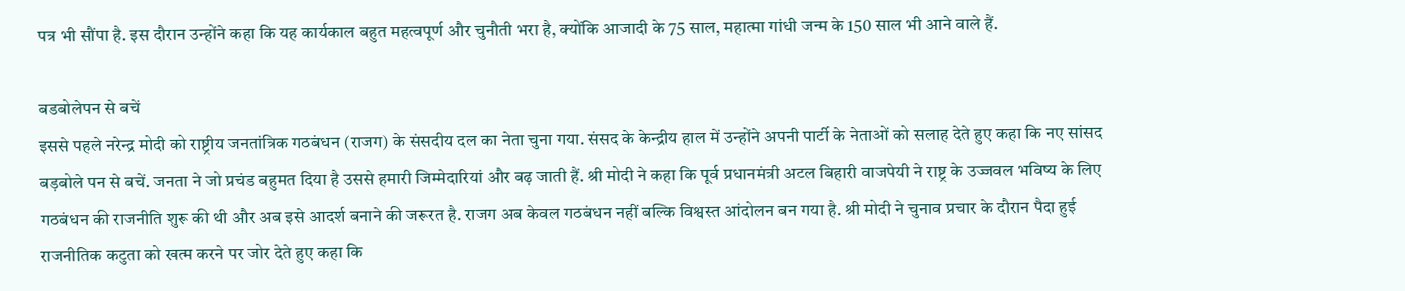पत्र भी सौंपा है. इस दौरान उन्होंने कहा कि यह कार्यकाल बहुत महत्वपूर्ण और चुनौती भरा है, क्योंकि आजादी के 75 साल, महात्मा गांधी जन्म के 150 साल भी आने वाले हैं.

बडबोलेपन से बचें
इससे पहले नरेन्द्र मोदी को राष्ट्रीय जनतांत्रिक गठबंधन (राजग) के संसदीय दल का नेता चुना गया. संसद के केन्द्रीय हाल में उन्होंने अपनी पार्टी के नेताओं को सलाह देते हुए कहा कि नए सांसद बड़बोले पन से बचें. जनता ने जो प्रचंड बहुमत दिया है उससे हमारी जिम्मेदारियां और बढ़ जाती हैं. श्री मोदी ने कहा कि पूर्व प्रधानमंत्री अटल बिहारी वाजपेयी ने राष्ट्र के उज्जवल भविष्य के लिए गठबंधन की राजनीति शुरू की थी और अब इसे आदर्श बनाने की जरूरत है. राजग अब केवल गठबंधन नहीं बल्कि विश्वस्त आंदोलन बन गया है. श्री मोदी ने चुनाव प्रचार के दौरान पैदा हुई राजनीतिक कटुता को खत्म करने पर जोर देते हुए कहा कि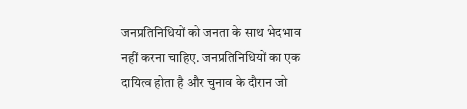जनप्रतिनिधियों को जनता के साथ भेदभाव नहीं करना चाहिए. जनप्रतिनिधियों का एक दायित्व होता है और चुनाव के दौरान जो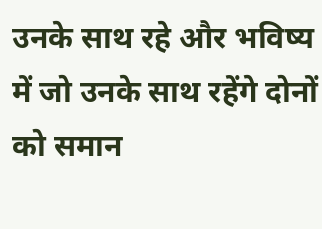उनके साथ रहे और भविष्य में जो उनके साथ रहेंगे दोनों को समान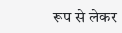रूप से लेकर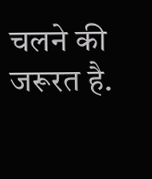चलने की जरूरत है.